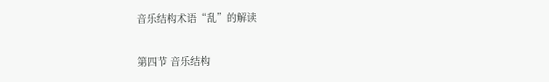音乐结构术语“乱”的解读

第四节 音乐结构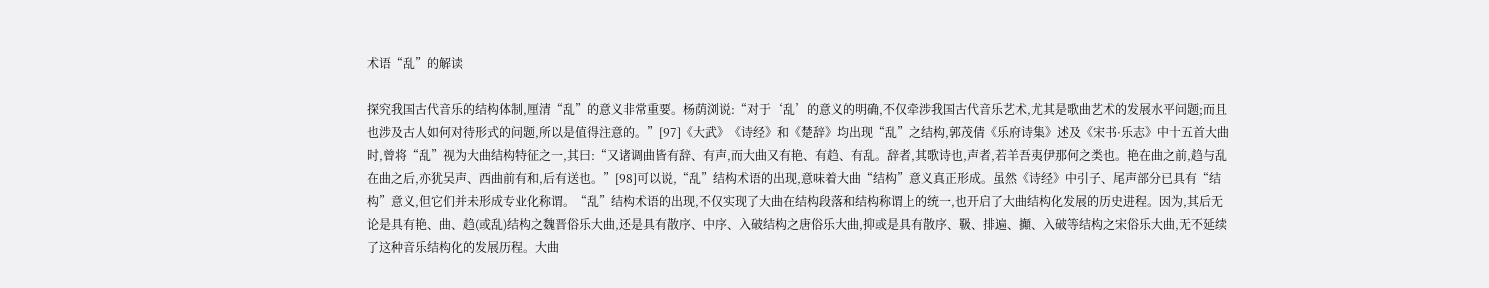术语“乱”的解读

探究我国古代音乐的结构体制,厘清“乱”的意义非常重要。杨荫浏说:“对于‘乱’的意义的明确,不仅牵涉我国古代音乐艺术,尤其是歌曲艺术的发展水平问题;而且也涉及古人如何对待形式的问题,所以是值得注意的。”[97]《大武》《诗经》和《楚辞》均出现“乱”之结构,郭茂倩《乐府诗集》述及《宋书·乐志》中十五首大曲时,曾将“乱”视为大曲结构特征之一,其曰:“又诸调曲皆有辞、有声,而大曲又有艳、有趋、有乱。辞者,其歌诗也,声者,若羊吾夷伊那何之类也。艳在曲之前,趋与乱在曲之后,亦犹吴声、西曲前有和,后有送也。”[98]可以说,“乱”结构术语的出现,意味着大曲“结构”意义真正形成。虽然《诗经》中引子、尾声部分已具有“结构”意义,但它们并未形成专业化称谓。“乱”结构术语的出现,不仅实现了大曲在结构段落和结构称谓上的统一,也开启了大曲结构化发展的历史进程。因为,其后无论是具有艳、曲、趋(或乱)结构之魏晋俗乐大曲,还是具有散序、中序、入破结构之唐俗乐大曲,抑或是具有散序、靸、排遍、攧、入破等结构之宋俗乐大曲,无不延续了这种音乐结构化的发展历程。大曲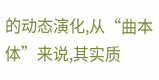的动态演化,从“曲本体”来说,其实质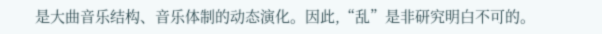是大曲音乐结构、音乐体制的动态演化。因此,“乱”是非研究明白不可的。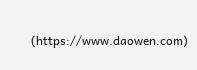(https://www.daowen.com)